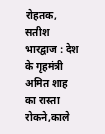रोहतक, सतीश भारद्वाज : देश के गृहमंत्री अमित शाह का रास्ता रोकने,काले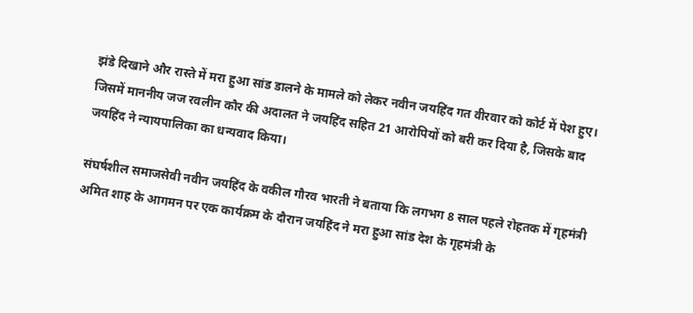झंडे दिखाने और रास्ते में मरा हुआ सांड डालने के मामले को लेकर नवीन जयहिंद गत वीरवार को कोर्ट में पेश हुए। जिसमें माननीय जज रवलीन कौर की अदालत ने जयहिंद सहित 21 आरोपियों को बरी कर दिया है, जिसके बाद जयहिंद ने न्यायपालिका का धन्यवाद किया।

संघर्षशील समाजसेवी नवीन जयहिंद के वकील गौरव भारती ने बताया कि लगभग 8 साल पहले रोहतक में गृहमंत्री अमित शाह के आगमन पर एक कार्यक्रम के दौरान जयहिंद ने मरा हुआ सांड देश के गृहमंत्री के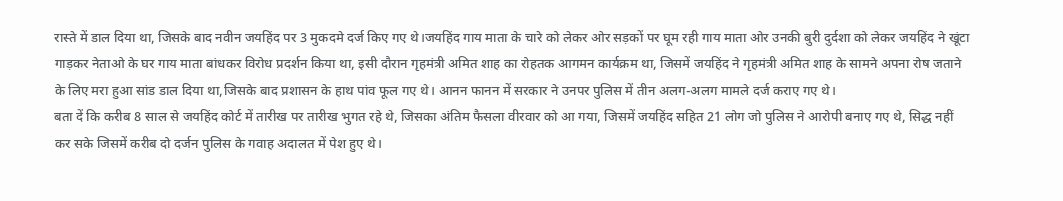रास्ते में डाल दिया था, जिसके बाद नवीन जयहिंद पर 3 मुकदमे दर्ज किए गए थे।जयहिंद गाय माता के चारे को लेकर ओर सड़कों पर घूम रही गाय माता ओर उनकी बुरी दुर्दशा को लेकर जयहिंद ने खूंटा गाड़कर नेताओ के घर गाय माता बांधकर विरोध प्रदर्शन किया था, इसी दौरान गृहमंत्री अमित शाह का रोहतक आगमन कार्यक्रम था, जिसमें जयहिंद ने गृहमंत्री अमित शाह के सामने अपना रोष जताने के लिए मरा हुआ सांड डाल दिया था,जिसके बाद प्रशासन के हाथ पांव फूल गए थे। आनन फानन में सरकार ने उनपर पुलिस में तीन अलग-अलग मामले दर्ज कराए गए थे।
बता दें कि करीब 8 साल से जयहिंद कोर्ट में तारीख पर तारीख भुगत रहे थे, जिसका अंतिम फैसला वीरवार को आ गया, जिसमें जयहिंद सहित 21 लोग जो पुलिस ने आरोपी बनाए गए थे, सिद्ध नहीं कर सके जिसमें करीब दो दर्जन पुलिस के गवाह अदालत में पेश हुए थे।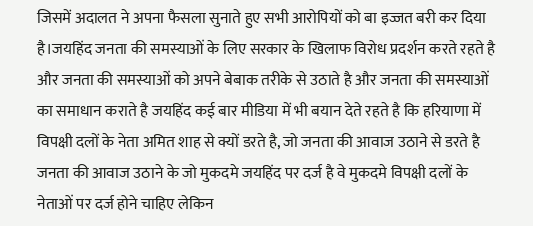जिसमें अदालत ने अपना फैसला सुनाते हुए सभी आरोपियों को बा इज्जत बरी कर दिया है।जयहिंद जनता की समस्याओं के लिए सरकार के खिलाफ विरोध प्रदर्शन करते रहते है और जनता की समस्याओं को अपने बेबाक तरीके से उठाते है और जनता की समस्याओं का समाधान कराते है जयहिंद कई बार मीडिया में भी बयान देते रहते है कि हरियाणा में विपक्षी दलों के नेता अमित शाह से क्यों डरते है, जो जनता की आवाज उठाने से डरते है जनता की आवाज उठाने के जो मुकदमे जयहिंद पर दर्ज है वे मुकदमे विपक्षी दलों के नेताओं पर दर्ज होने चाहिए लेकिन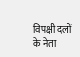विपक्षी दलों के नेता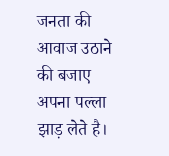जनता की आवाज उठाने की बजाए अपना पल्ला झाड़ लेते है।